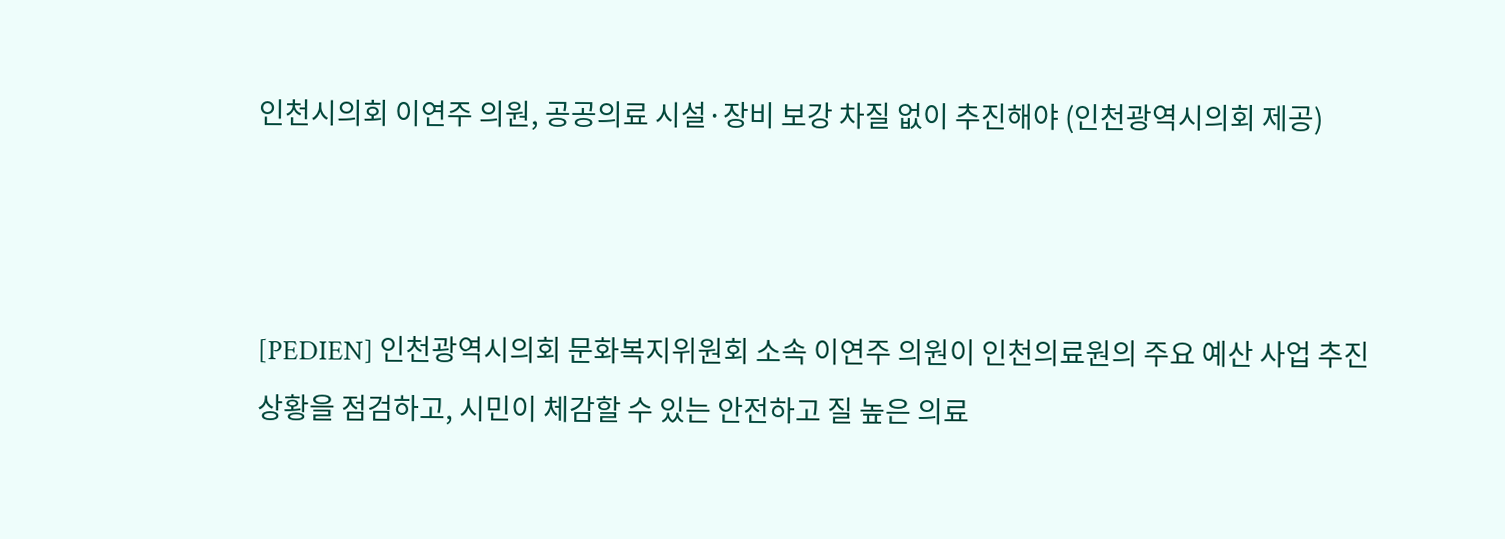인천시의회 이연주 의원, 공공의료 시설·장비 보강 차질 없이 추진해야 (인천광역시의회 제공)



[PEDIEN] 인천광역시의회 문화복지위원회 소속 이연주 의원이 인천의료원의 주요 예산 사업 추진 상황을 점검하고, 시민이 체감할 수 있는 안전하고 질 높은 의료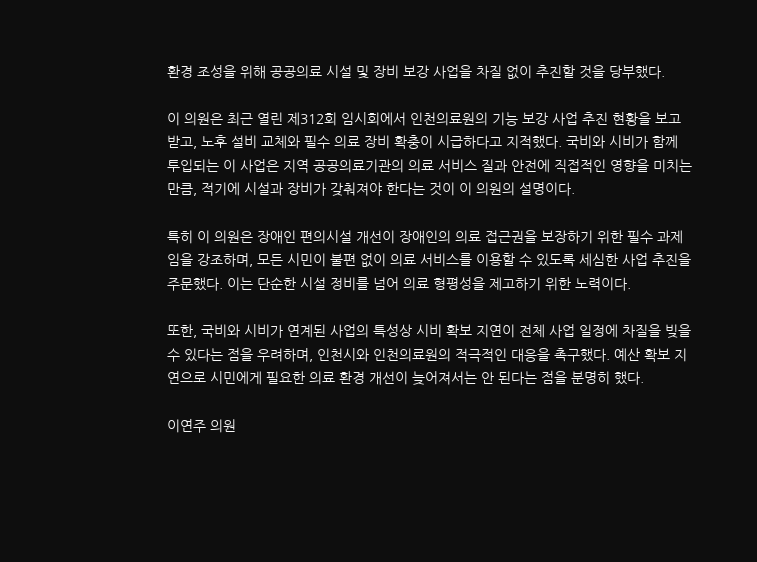환경 조성을 위해 공공의료 시설 및 장비 보강 사업을 차질 없이 추진할 것을 당부했다.

이 의원은 최근 열린 제312회 임시회에서 인천의료원의 기능 보강 사업 추진 현황을 보고받고, 노후 설비 교체와 필수 의료 장비 확충이 시급하다고 지적했다. 국비와 시비가 함께 투입되는 이 사업은 지역 공공의료기관의 의료 서비스 질과 안전에 직접적인 영향을 미치는 만큼, 적기에 시설과 장비가 갖춰져야 한다는 것이 이 의원의 설명이다.

특히 이 의원은 장애인 편의시설 개선이 장애인의 의료 접근권을 보장하기 위한 필수 과제임을 강조하며, 모든 시민이 불편 없이 의료 서비스를 이용할 수 있도록 세심한 사업 추진을 주문했다. 이는 단순한 시설 정비를 넘어 의료 형평성을 제고하기 위한 노력이다.

또한, 국비와 시비가 연계된 사업의 특성상 시비 확보 지연이 전체 사업 일정에 차질을 빚을 수 있다는 점을 우려하며, 인천시와 인천의료원의 적극적인 대응을 촉구했다. 예산 확보 지연으로 시민에게 필요한 의료 환경 개선이 늦어져서는 안 된다는 점을 분명히 했다.

이연주 의원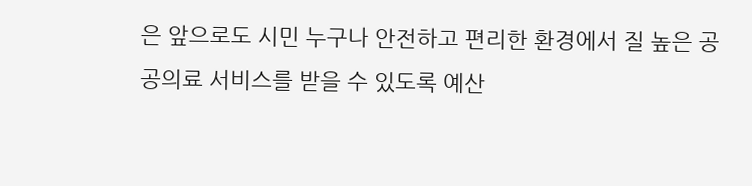은 앞으로도 시민 누구나 안전하고 편리한 환경에서 질 높은 공공의료 서비스를 받을 수 있도록 예산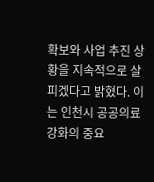확보와 사업 추진 상황을 지속적으로 살피겠다고 밝혔다. 이는 인천시 공공의료 강화의 중요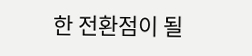한 전환점이 될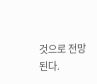것으로 전망된다.